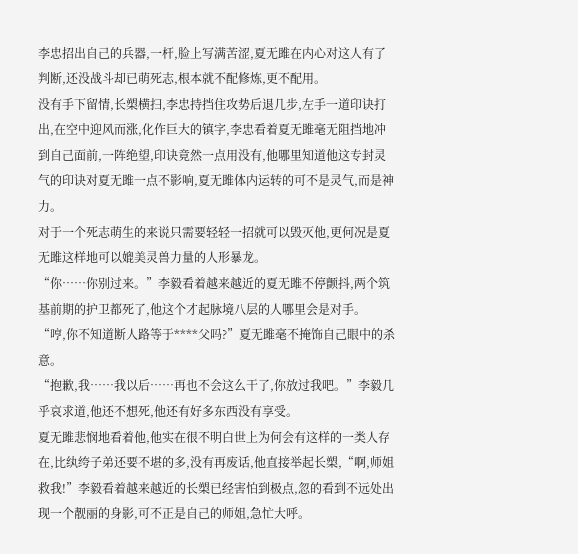李忠招出自己的兵器,一杆,脸上写满苦涩,夏无雎在内心对这人有了判断,还没战斗却已萌死志,根本就不配修炼,更不配用。
没有手下留情,长槊横扫,李忠持挡住攻势后退几步,左手一道印诀打出,在空中迎风而涨,化作巨大的镇字,李忠看着夏无雎毫无阻挡地冲到自己面前,一阵绝望,印诀竟然一点用没有,他哪里知道他这专封灵气的印诀对夏无雎一点不影响,夏无雎体内运转的可不是灵气,而是神力。
对于一个死志萌生的来说只需要轻轻一招就可以毁灭他,更何况是夏无雎这样地可以媲美灵兽力量的人形暴龙。
“你……你别过来。”李毅看着越来越近的夏无雎不停颤抖,两个筑基前期的护卫都死了,他这个才起脉境八层的人哪里会是对手。
“哼,你不知道断人路等于****父吗?”夏无雎毫不掩饰自己眼中的杀意。
“抱歉,我……我以后……再也不会这么干了,你放过我吧。”李毅几乎哀求道,他还不想死,他还有好多东西没有享受。
夏无雎悲悯地看着他,他实在很不明白世上为何会有这样的一类人存在,比纨绔子弟还要不堪的多,没有再废话,他直接举起长槊,“啊,师姐救我!”李毅看着越来越近的长槊已经害怕到极点,忽的看到不远处出现一个靓丽的身影,可不正是自己的师姐,急忙大呼。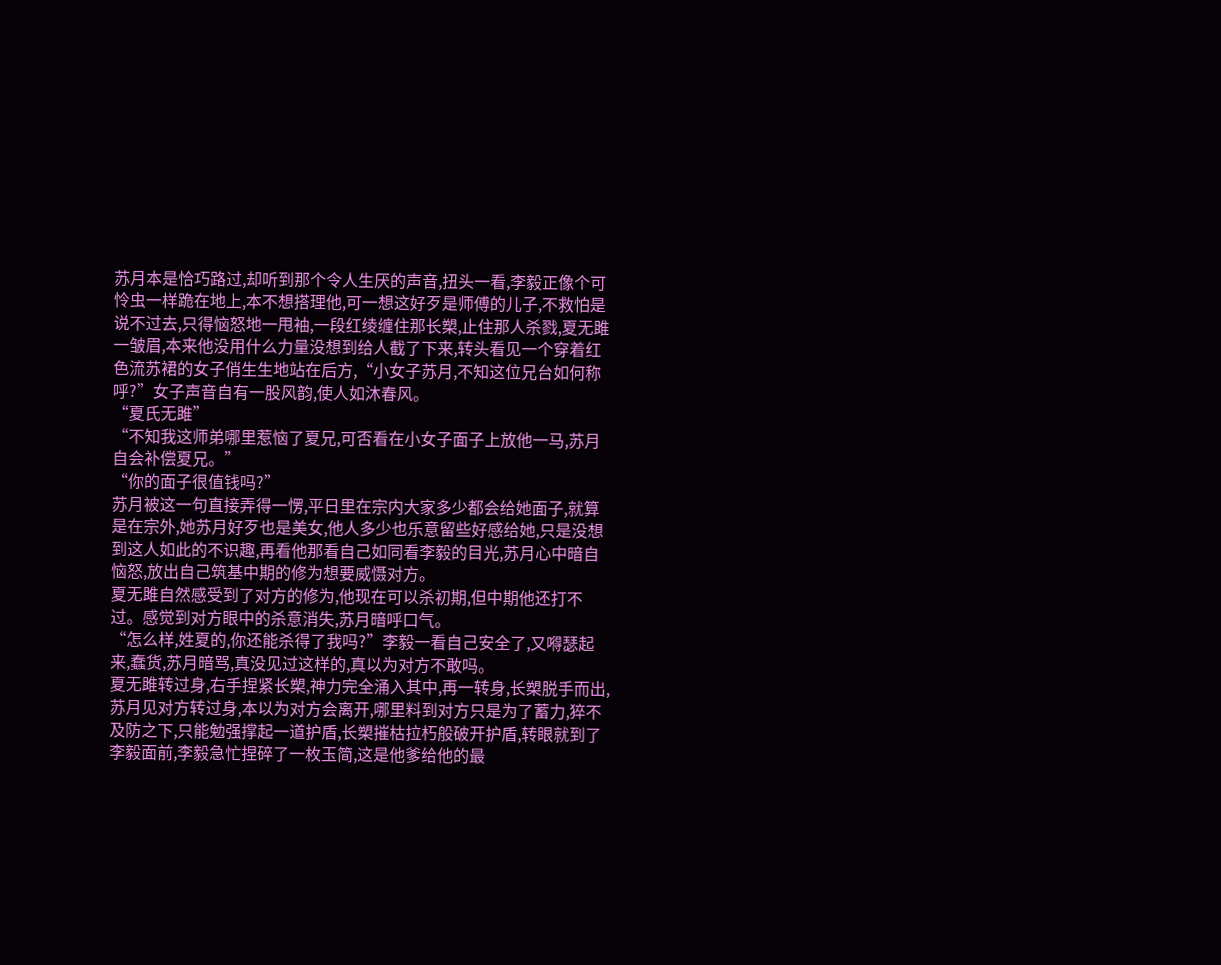苏月本是恰巧路过,却听到那个令人生厌的声音,扭头一看,李毅正像个可怜虫一样跪在地上,本不想搭理他,可一想这好歹是师傅的儿子,不救怕是说不过去,只得恼怒地一甩袖,一段红绫缠住那长槊,止住那人杀戮,夏无雎一皱眉,本来他没用什么力量没想到给人截了下来,转头看见一个穿着红色流苏裙的女子俏生生地站在后方,“小女子苏月,不知这位兄台如何称呼?”女子声音自有一股风韵,使人如沐春风。
“夏氏无雎”
“不知我这师弟哪里惹恼了夏兄,可否看在小女子面子上放他一马,苏月自会补偿夏兄。”
“你的面子很值钱吗?”
苏月被这一句直接弄得一愣,平日里在宗内大家多少都会给她面子,就算是在宗外,她苏月好歹也是美女,他人多少也乐意留些好感给她,只是没想到这人如此的不识趣,再看他那看自己如同看李毅的目光,苏月心中暗自恼怒,放出自己筑基中期的修为想要威慑对方。
夏无雎自然感受到了对方的修为,他现在可以杀初期,但中期他还打不过。感觉到对方眼中的杀意消失,苏月暗呼口气。
“怎么样,姓夏的,你还能杀得了我吗?”李毅一看自己安全了,又嘚瑟起来,蠢货,苏月暗骂,真没见过这样的,真以为对方不敢吗。
夏无雎转过身,右手捏紧长槊,神力完全涌入其中,再一转身,长槊脱手而出,苏月见对方转过身,本以为对方会离开,哪里料到对方只是为了蓄力,猝不及防之下,只能勉强撑起一道护盾,长槊摧枯拉朽般破开护盾,转眼就到了李毅面前,李毅急忙捏碎了一枚玉简,这是他爹给他的最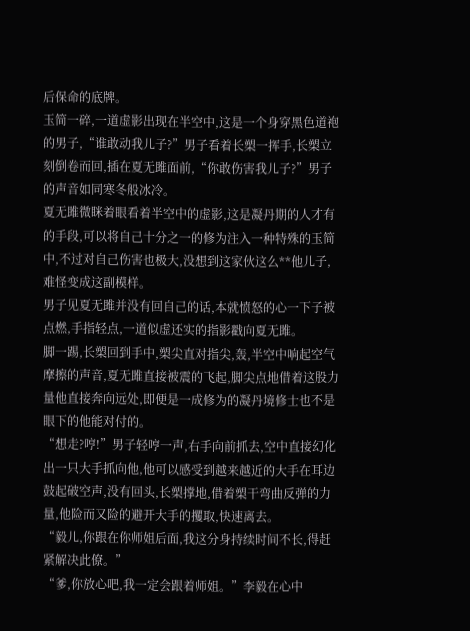后保命的底牌。
玉简一碎,一道虚影出现在半空中,这是一个身穿黑色道袍的男子,“谁敢动我儿子?”男子看着长槊一挥手,长槊立刻倒卷而回,插在夏无雎面前,“你敢伤害我儿子?”男子的声音如同寒冬般冰冷。
夏无雎微眯着眼看着半空中的虚影,这是凝丹期的人才有的手段,可以将自己十分之一的修为注入一种特殊的玉简中,不过对自己伤害也极大,没想到这家伙这么**他儿子,难怪变成这副模样。
男子见夏无雎并没有回自己的话,本就愤怒的心一下子被点燃,手指轻点,一道似虚还实的指影戳向夏无雎。
脚一踢,长槊回到手中,槊尖直对指尖,轰,半空中响起空气摩擦的声音,夏无雎直接被震的飞起,脚尖点地借着这股力量他直接奔向远处,即便是一成修为的凝丹境修士也不是眼下的他能对付的。
“想走?哼!”男子轻哼一声,右手向前抓去,空中直接幻化出一只大手抓向他,他可以感受到越来越近的大手在耳边鼓起破空声,没有回头,长槊撑地,借着槊干弯曲反弹的力量,他险而又险的避开大手的攫取,快速离去。
“毅儿,你跟在你师姐后面,我这分身持续时间不长,得赶紧解决此僚。”
“爹,你放心吧,我一定会跟着师姐。”李毅在心中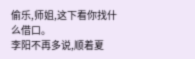偷乐,师姐,这下看你找什么借口。
李阳不再多说,顺着夏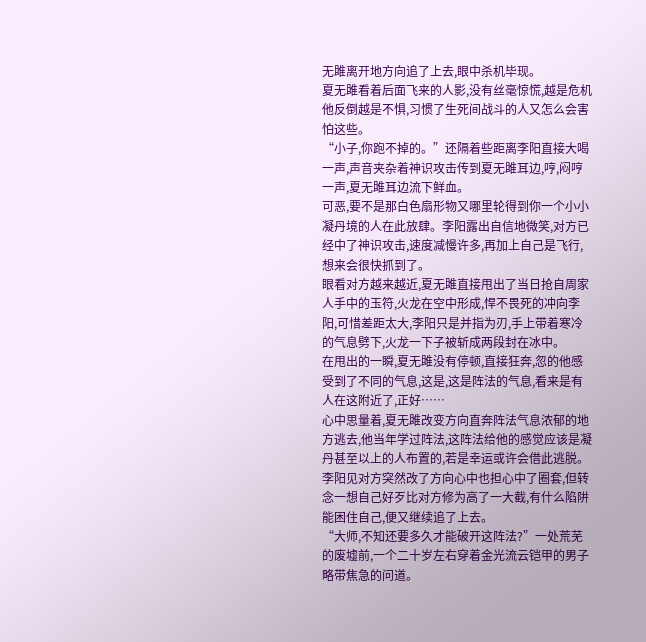无雎离开地方向追了上去,眼中杀机毕现。
夏无雎看着后面飞来的人影,没有丝毫惊慌,越是危机他反倒越是不惧,习惯了生死间战斗的人又怎么会害怕这些。
“小子,你跑不掉的。”还隔着些距离李阳直接大喝一声,声音夹杂着神识攻击传到夏无雎耳边,哼,闷哼一声,夏无雎耳边流下鲜血。
可恶,要不是那白色扇形物又哪里轮得到你一个小小凝丹境的人在此放肆。李阳露出自信地微笑,对方已经中了神识攻击,速度减慢许多,再加上自己是飞行,想来会很快抓到了。
眼看对方越来越近,夏无雎直接甩出了当日抢自周家人手中的玉符,火龙在空中形成,悍不畏死的冲向李阳,可惜差距太大,李阳只是并指为刃,手上带着寒冷的气息劈下,火龙一下子被斩成两段封在冰中。
在甩出的一瞬,夏无雎没有停顿,直接狂奔,忽的他感受到了不同的气息,这是,这是阵法的气息,看来是有人在这附近了,正好……
心中思量着,夏无雎改变方向直奔阵法气息浓郁的地方逃去,他当年学过阵法,这阵法给他的感觉应该是凝丹甚至以上的人布置的,若是幸运或许会借此逃脱。
李阳见对方突然改了方向心中也担心中了圈套,但转念一想自己好歹比对方修为高了一大截,有什么陷阱能困住自己,便又继续追了上去。
“大师,不知还要多久才能破开这阵法?”一处荒芜的废墟前,一个二十岁左右穿着金光流云铠甲的男子略带焦急的问道。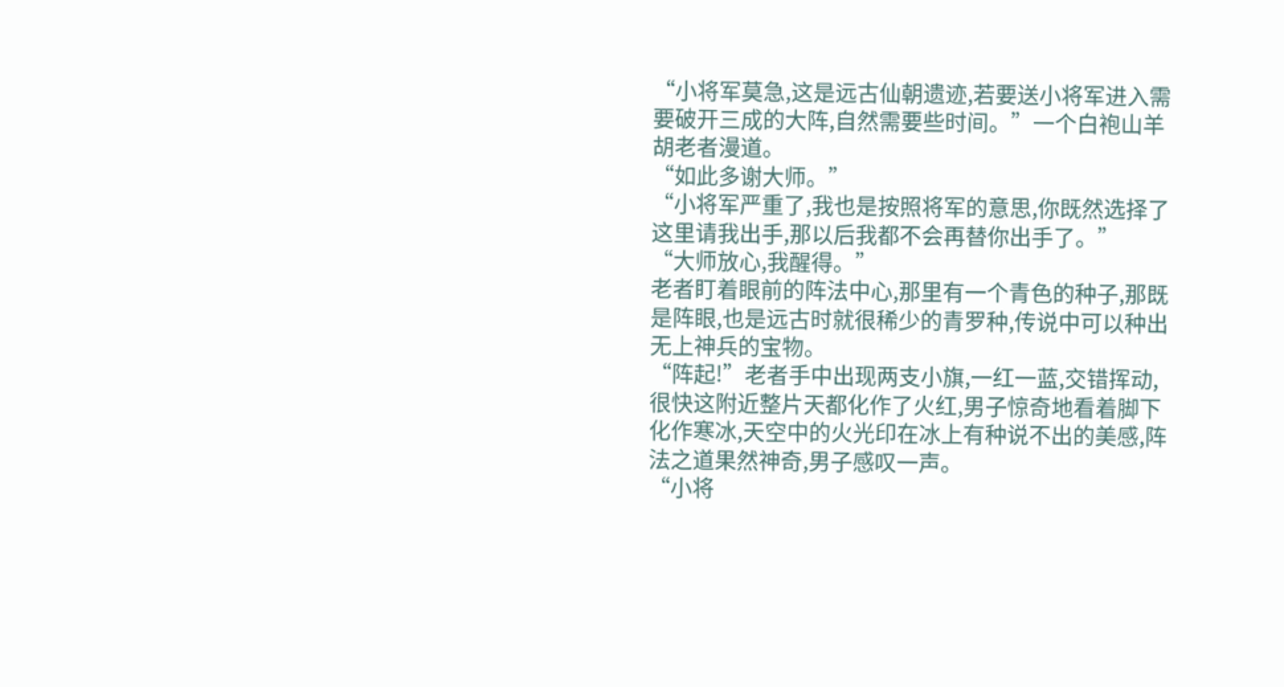“小将军莫急,这是远古仙朝遗迹,若要送小将军进入需要破开三成的大阵,自然需要些时间。”一个白袍山羊胡老者漫道。
“如此多谢大师。”
“小将军严重了,我也是按照将军的意思,你既然选择了这里请我出手,那以后我都不会再替你出手了。”
“大师放心,我醒得。”
老者盯着眼前的阵法中心,那里有一个青色的种子,那既是阵眼,也是远古时就很稀少的青罗种,传说中可以种出无上神兵的宝物。
“阵起!”老者手中出现两支小旗,一红一蓝,交错挥动,很快这附近整片天都化作了火红,男子惊奇地看着脚下化作寒冰,天空中的火光印在冰上有种说不出的美感,阵法之道果然神奇,男子感叹一声。
“小将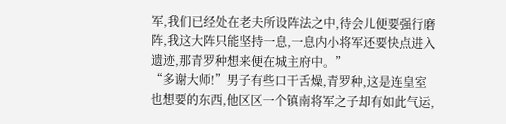军,我们已经处在老夫所设阵法之中,待会儿便要强行磨阵,我这大阵只能坚持一息,一息内小将军还要快点进入遗迹,那青罗种想来便在城主府中。”
“多谢大师!”男子有些口干舌燥,青罗种,这是连皇室也想要的东西,他区区一个镇南将军之子却有如此气运,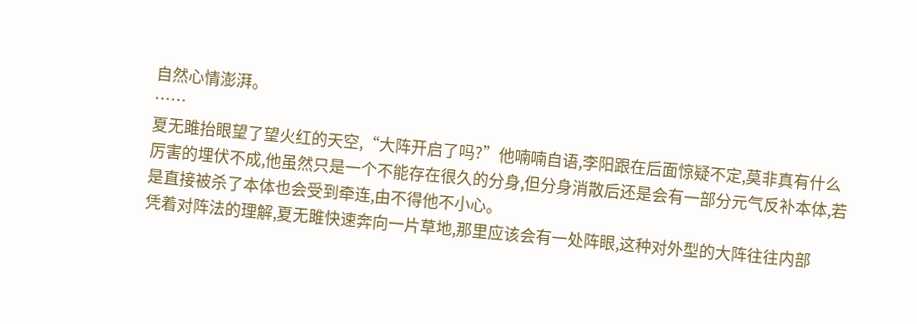自然心情澎湃。
……
夏无雎抬眼望了望火红的天空,“大阵开启了吗?”他喃喃自语,李阳跟在后面惊疑不定,莫非真有什么厉害的埋伏不成,他虽然只是一个不能存在很久的分身,但分身消散后还是会有一部分元气反补本体,若是直接被杀了本体也会受到牵连,由不得他不小心。
凭着对阵法的理解,夏无雎快速奔向一片草地,那里应该会有一处阵眼,这种对外型的大阵往往内部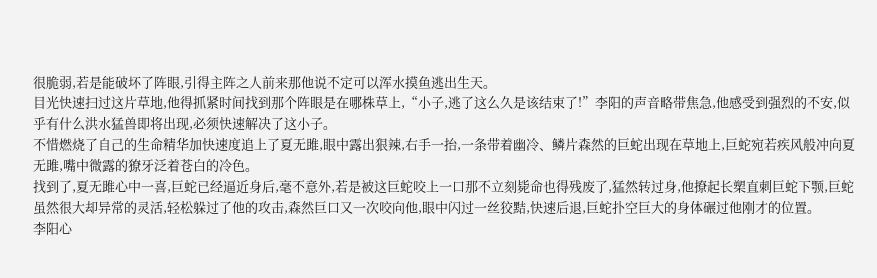很脆弱,若是能破坏了阵眼,引得主阵之人前来那他说不定可以浑水摸鱼逃出生天。
目光快速扫过这片草地,他得抓紧时间找到那个阵眼是在哪株草上,“小子,逃了这么久是该结束了!”李阳的声音略带焦急,他感受到强烈的不安,似乎有什么洪水猛兽即将出现,必须快速解决了这小子。
不惜燃烧了自己的生命精华加快速度追上了夏无雎,眼中露出狠辣,右手一抬,一条带着幽冷、鳞片森然的巨蛇出现在草地上,巨蛇宛若疾风般冲向夏无雎,嘴中微露的獠牙泛着苍白的冷色。
找到了,夏无雎心中一喜,巨蛇已经逼近身后,毫不意外,若是被这巨蛇咬上一口那不立刻毙命也得残废了,猛然转过身,他撩起长槊直刺巨蛇下颚,巨蛇虽然很大却异常的灵活,轻松躲过了他的攻击,森然巨口又一次咬向他,眼中闪过一丝狡黠,快速后退,巨蛇扑空巨大的身体碾过他刚才的位置。
李阳心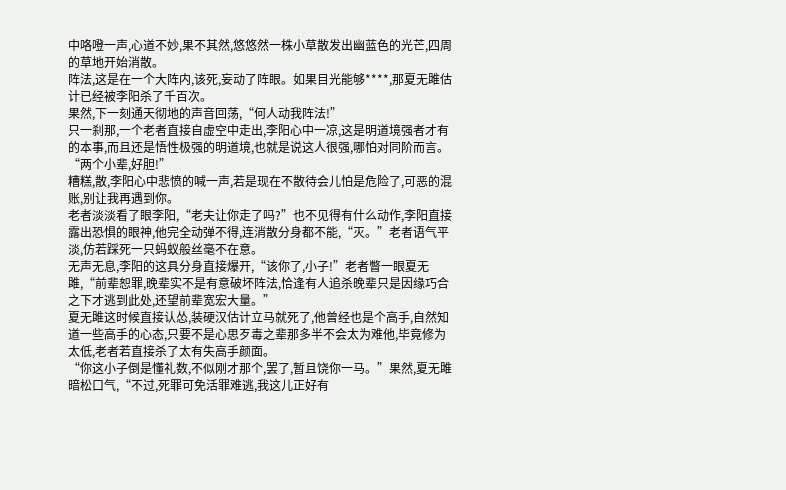中咯噔一声,心道不妙,果不其然,悠悠然一株小草散发出幽蓝色的光芒,四周的草地开始消散。
阵法,这是在一个大阵内,该死,妄动了阵眼。如果目光能够****,那夏无雎估计已经被李阳杀了千百次。
果然,下一刻通天彻地的声音回荡,“何人动我阵法!”
只一刹那,一个老者直接自虚空中走出,李阳心中一凉,这是明道境强者才有的本事,而且还是悟性极强的明道境,也就是说这人很强,哪怕对同阶而言。
“两个小辈,好胆!”
糟糕,散,李阳心中悲愤的喊一声,若是现在不散待会儿怕是危险了,可恶的混账,别让我再遇到你。
老者淡淡看了眼李阳,“老夫让你走了吗?”也不见得有什么动作,李阳直接露出恐惧的眼神,他完全动弹不得,连消散分身都不能,“灭。”老者语气平淡,仿若踩死一只蚂蚁般丝毫不在意。
无声无息,李阳的这具分身直接爆开,“该你了,小子!”老者瞥一眼夏无雎,“前辈恕罪,晚辈实不是有意破坏阵法,恰逢有人追杀晚辈只是因缘巧合之下才逃到此处,还望前辈宽宏大量。”
夏无雎这时候直接认怂,装硬汉估计立马就死了,他曾经也是个高手,自然知道一些高手的心态,只要不是心思歹毒之辈那多半不会太为难他,毕竟修为太低,老者若直接杀了太有失高手颜面。
“你这小子倒是懂礼数,不似刚才那个,罢了,暂且饶你一马。”果然,夏无雎暗松口气,“不过,死罪可免活罪难逃,我这儿正好有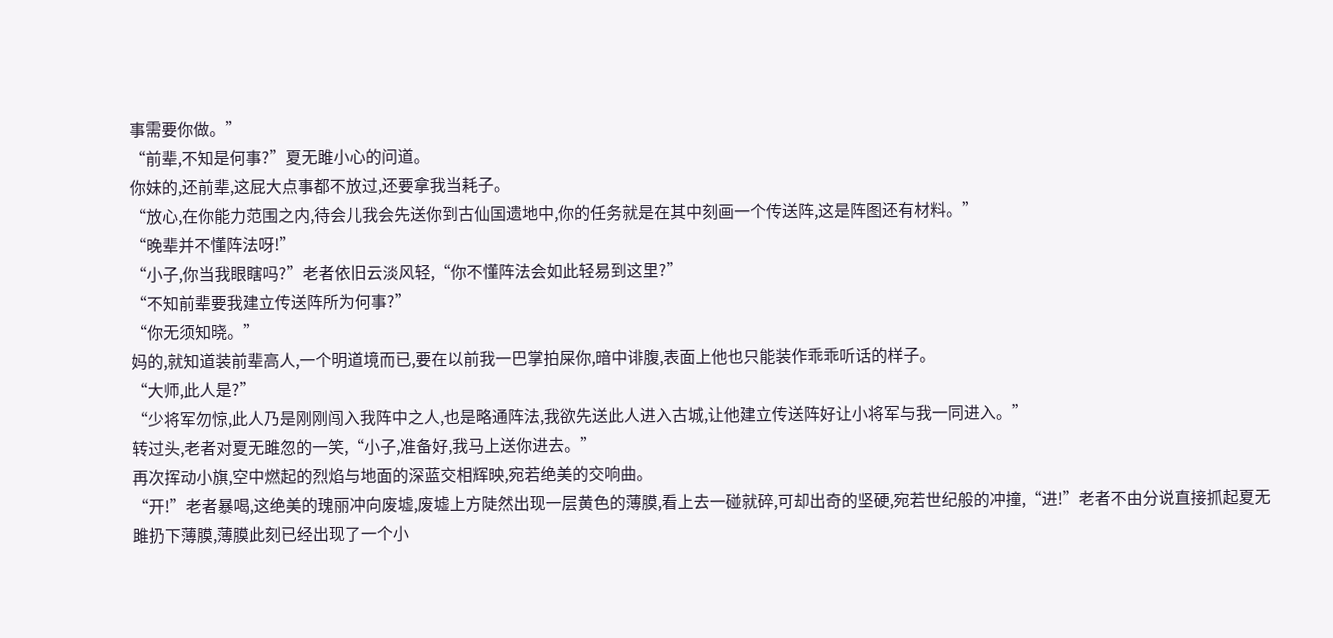事需要你做。”
“前辈,不知是何事?”夏无雎小心的问道。
你妹的,还前辈,这屁大点事都不放过,还要拿我当耗子。
“放心,在你能力范围之内,待会儿我会先送你到古仙国遗地中,你的任务就是在其中刻画一个传送阵,这是阵图还有材料。”
“晚辈并不懂阵法呀!”
“小子,你当我眼瞎吗?”老者依旧云淡风轻,“你不懂阵法会如此轻易到这里?”
“不知前辈要我建立传送阵所为何事?”
“你无须知晓。”
妈的,就知道装前辈高人,一个明道境而已,要在以前我一巴掌拍屎你,暗中诽腹,表面上他也只能装作乖乖听话的样子。
“大师,此人是?”
“少将军勿惊,此人乃是刚刚闯入我阵中之人,也是略通阵法,我欲先送此人进入古城,让他建立传送阵好让小将军与我一同进入。”
转过头,老者对夏无雎忽的一笑,“小子,准备好,我马上送你进去。”
再次挥动小旗,空中燃起的烈焰与地面的深蓝交相辉映,宛若绝美的交响曲。
“开!”老者暴喝,这绝美的瑰丽冲向废墟,废墟上方陡然出现一层黄色的薄膜,看上去一碰就碎,可却出奇的坚硬,宛若世纪般的冲撞,“进!”老者不由分说直接抓起夏无雎扔下薄膜,薄膜此刻已经出现了一个小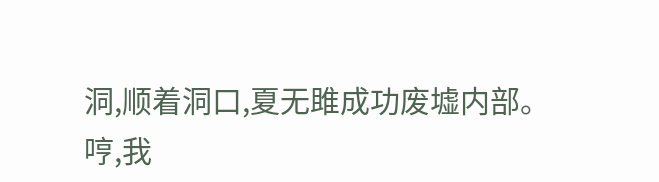洞,顺着洞口,夏无雎成功废墟内部。
哼,我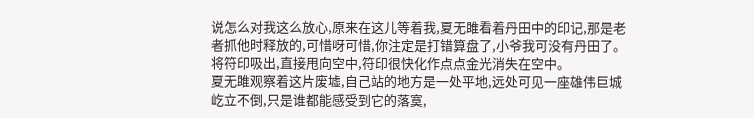说怎么对我这么放心,原来在这儿等着我,夏无雎看着丹田中的印记,那是老者抓他时释放的,可惜呀可惜,你注定是打错算盘了,小爷我可没有丹田了。
将符印吸出,直接甩向空中,符印很快化作点点金光消失在空中。
夏无雎观察着这片废墟,自己站的地方是一处平地,远处可见一座雄伟巨城屹立不倒,只是谁都能感受到它的落寞,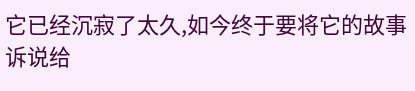它已经沉寂了太久,如今终于要将它的故事诉说给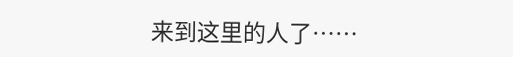来到这里的人了……